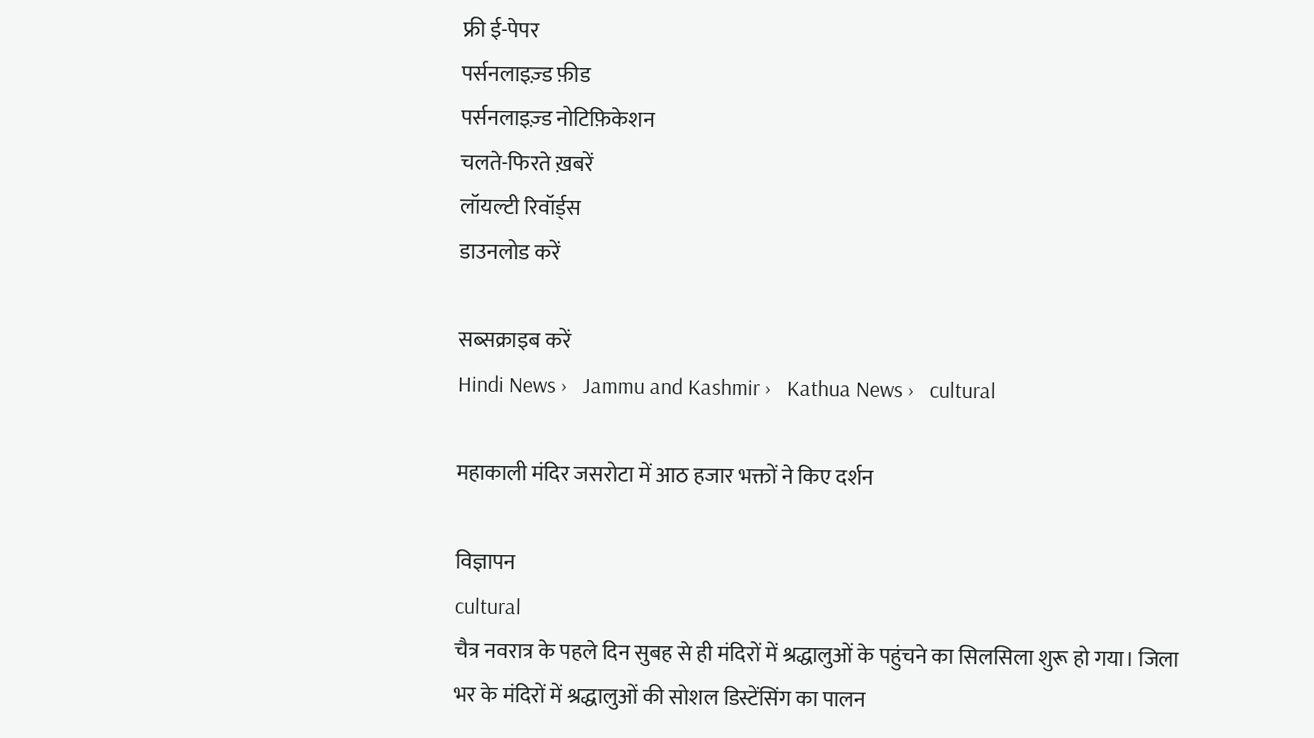फ्री ई-पेपर
पर्सनलाइज़्ड फ़ीड
पर्सनलाइज़्ड नोटिफ़िकेशन
चलते-फिरते ख़बरें
लॉयल्टी रिवॉर्ड्स
डाउनलोड करें

सब्सक्राइब करें
Hindi News ›   Jammu and Kashmir ›   Kathua News ›   cultural

महाकाली मंदिर जसरोटा में आठ हजार भक्तों ने किए दर्शन

विज्ञापन
cultural
चैत्र नवरात्र के पहले दिन सुबह से ही मंदिरों में श्रद्धालुओं के पहुंचने का सिलसिला शुरू हो गया। जिला भर के मंदिरों में श्रद्धालुओं की सोशल डिस्टेंसिंग का पालन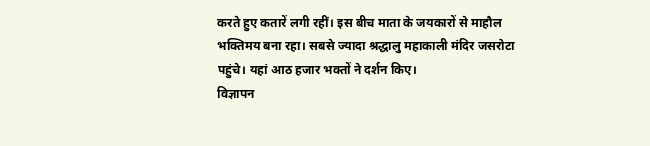करते हुए कतारें लगी रहीं। इस बीच माता के जयकारों से माहौल भक्तिमय बना रहा। सबसे ज्यादा श्रद्धालु महाकाली मंदिर जसरोटा पहुंचे। यहां आठ हजार भक्तों ने दर्शन किए।
विज्ञापन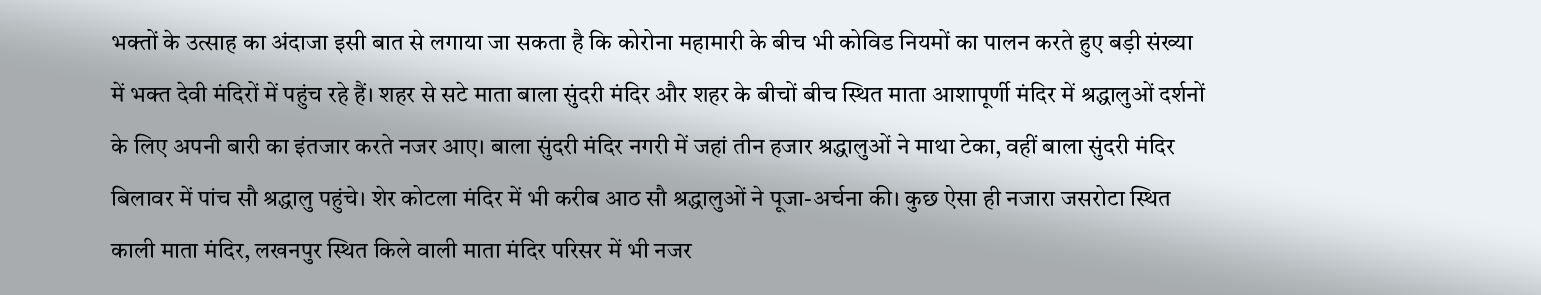भक्तों के उत्साह का अंदाजा इसी बात से लगाया जा सकता है कि कोरोना महामारी के बीच भी कोविड नियमों का पालन करते हुए बड़ी संख्या में भक्त देवी मंदिरों में पहुंच रहे हैं। शहर से सटे माता बाला सुंदरी मंदिर और शहर के बीचों बीच स्थित माता आशापूर्णी मंदिर में श्रद्धालुओं दर्शनों के लिए अपनी बारी का इंतजार करते नजर आए। बाला सुंदरी मंदिर नगरी में जहां तीन हजार श्रद्धालुओं ने माथा टेका, वहीं बाला सुंदरी मंदिर बिलावर में पांच सौ श्रद्धालु पहुंचे। शेर कोटला मंदिर में भी करीब आठ सौ श्रद्धालुओं ने पूजा-अर्चना की। कुछ ऐसा ही नजारा जसरोटा स्थित काली माता मंदिर, लखनपुर स्थित किले वाली माता मंदिर परिसर में भी नजर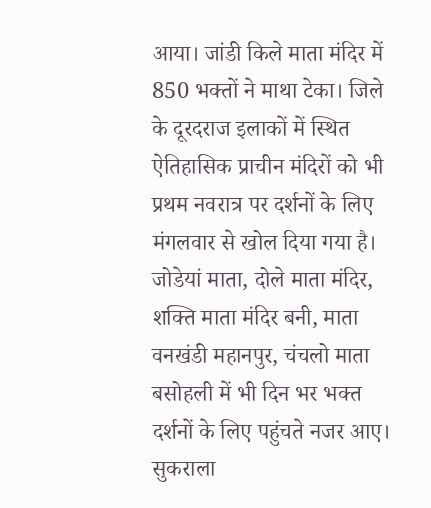आया। जांडी किले माता मंदिर में 850 भक्तों ने माथा टेका। जिले के दूरदराज इलाकों में स्थित ऐतिहासिक प्राचीन मंदिरों को भी प्रथम नवरात्र पर दर्शनों के लिए मंगलवार से खोल दिया गया है। जोडेयां माता, दोले माता मंदिर, शक्ति माता मंदिर बनी, माता वनखंडी महानपुर, चंचलो माता बसोहली में भी दिन भर भक्त दर्शनों के लिए पहुंचते नजर आए। सुकराला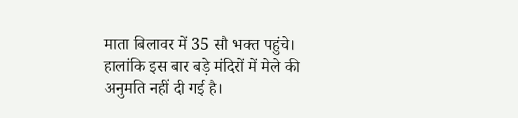माता बिलावर में 35 सौ भक्त पहुंचे। हालांकि इस बार बड़े मंदिरों में मेले की अनुमति नहीं दी गई है।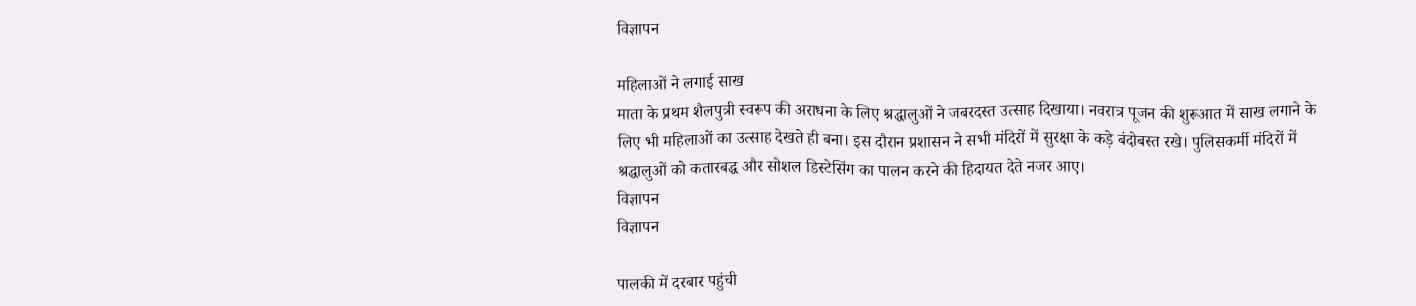विज्ञापन

महिलाओं ने लगाई साख
माता के प्रथम शैलपुत्री स्वरूप की अराधना के लिए श्रद्धालुओं ने जबरदस्त उत्साह दिखाया। नवरात्र पूजन की शुरूआत में साख लगाने के लिए भी महिलाओं का उत्साह देखते ही बना। इस दौरान प्रशासन ने सभी मंदिरों में सुरक्षा के कड़े बंदोबस्त रखे। पुलिसकर्मी मंदिरों में श्रद्धालुओं को कतारबद्ध और सोशल डिस्टेसिंग का पालन करने की हिदायत देते नजर आए।
विज्ञापन
विज्ञापन

पालकी में दरबार पहुंची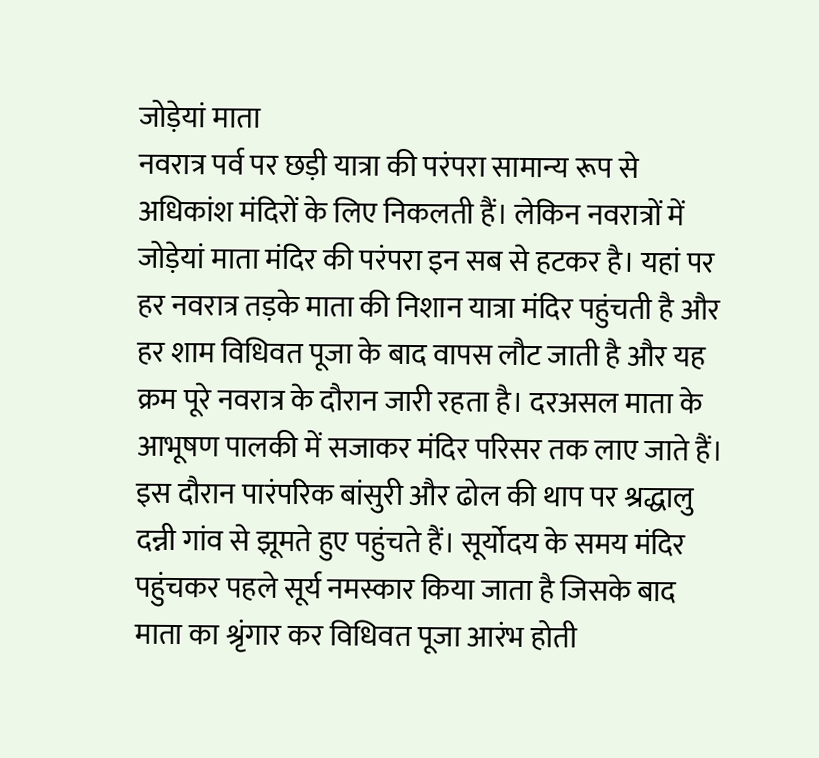जोड़ेयां माता
नवरात्र पर्व पर छड़ी यात्रा की परंपरा सामान्य रूप से अधिकांश मंदिरों के लिए निकलती हैं। लेकिन नवरात्रों में जोड़ेयां माता मंदिर की परंपरा इन सब से हटकर है। यहां पर हर नवरात्र तड़के माता की निशान यात्रा मंदिर पहुंचती है और हर शाम विधिवत पूजा के बाद वापस लौट जाती है और यह क्रम पूरे नवरात्र के दौरान जारी रहता है। दरअसल माता के आभूषण पालकी में सजाकर मंदिर परिसर तक लाए जाते हैं। इस दौरान पारंपरिक बांसुरी और ढोल की थाप पर श्रद्धालु दन्नी गांव से झूमते हुए पहुंचते हैं। सूर्योदय के समय मंदिर पहुंचकर पहले सूर्य नमस्कार किया जाता है जिसके बाद माता का श्रृंगार कर विधिवत पूजा आरंभ होती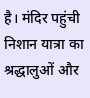है। मंदिर पहुंची निशान यात्रा का श्रद्धालुओं और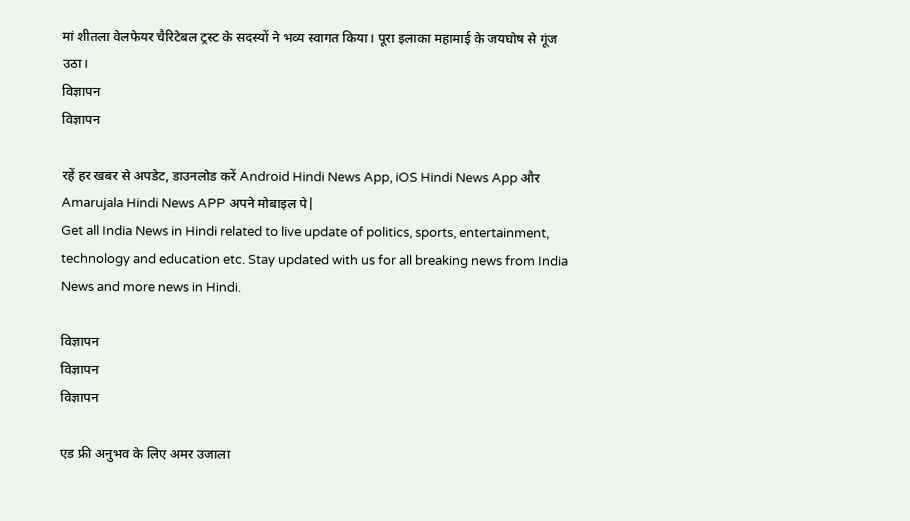मां शीतला वेलफेयर चैरिटेबल ट्रस्ट के सदस्यों ने भव्य स्वागत किया। पूरा इलाका महामाई के जयघोष से गूंज उठा।
विज्ञापन
विज्ञापन

रहें हर खबर से अपडेट, डाउनलोड करें Android Hindi News App, iOS Hindi News App और Amarujala Hindi News APP अपने मोबाइल पे|
Get all India News in Hindi related to live update of politics, sports, entertainment, technology and education etc. Stay updated with us for all breaking news from India News and more news in Hindi.

विज्ञापन
विज्ञापन
विज्ञापन

एड फ्री अनुभव के लिए अमर उजाला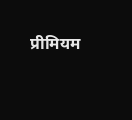प्रीमियम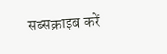सब्सक्राइब करें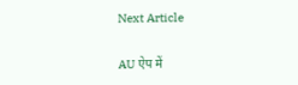Next Article

AU ऐप में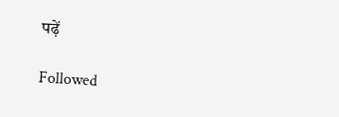पढ़ें

Followed